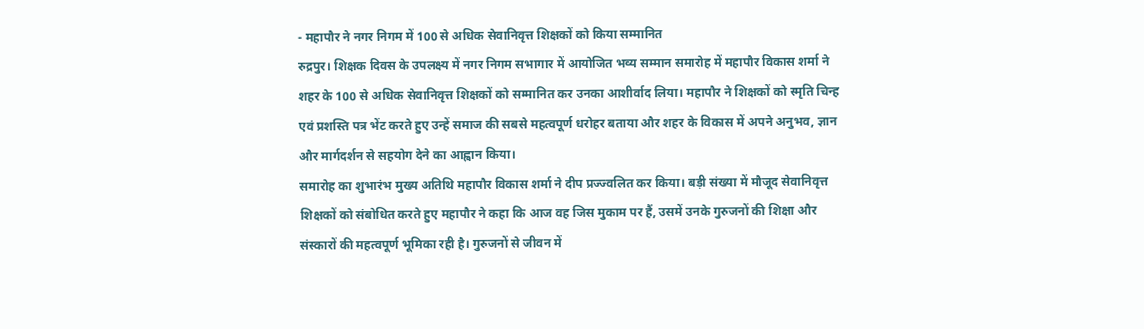- महापौर ने नगर निगम में 100 से अधिक सेवानिवृत्त शिक्षकों को किया सम्मानित
रुद्रपुर। शिक्षक दिवस के उपलक्ष्य में नगर निगम सभागार में आयोजित भव्य सम्मान समारोह में महापौर विकास शर्मा ने शहर के 100 से अधिक सेवानिवृत्त शिक्षकों को सम्मानित कर उनका आशीर्वाद लिया। महापौर ने शिक्षकों को स्मृति चिन्ह एवं प्रशस्ति पत्र भेंट करते हुए उन्हें समाज की सबसे महत्वपूर्ण धरोहर बताया और शहर के विकास में अपने अनुभव, ज्ञान और मार्गदर्शन से सहयोग देने का आह्वान किया।
समारोह का शुभारंभ मुख्य अतिथि महापौर विकास शर्मा ने दीप प्रज्ज्वलित कर किया। बड़ी संख्या में मौजूद सेवानिवृत्त शिक्षकों को संबोधित करते हुए महापौर ने कहा कि आज वह जिस मुकाम पर हैं, उसमें उनके गुरुजनों की शिक्षा और संस्कारों की महत्वपूर्ण भूमिका रही है। गुरुजनों से जीवन में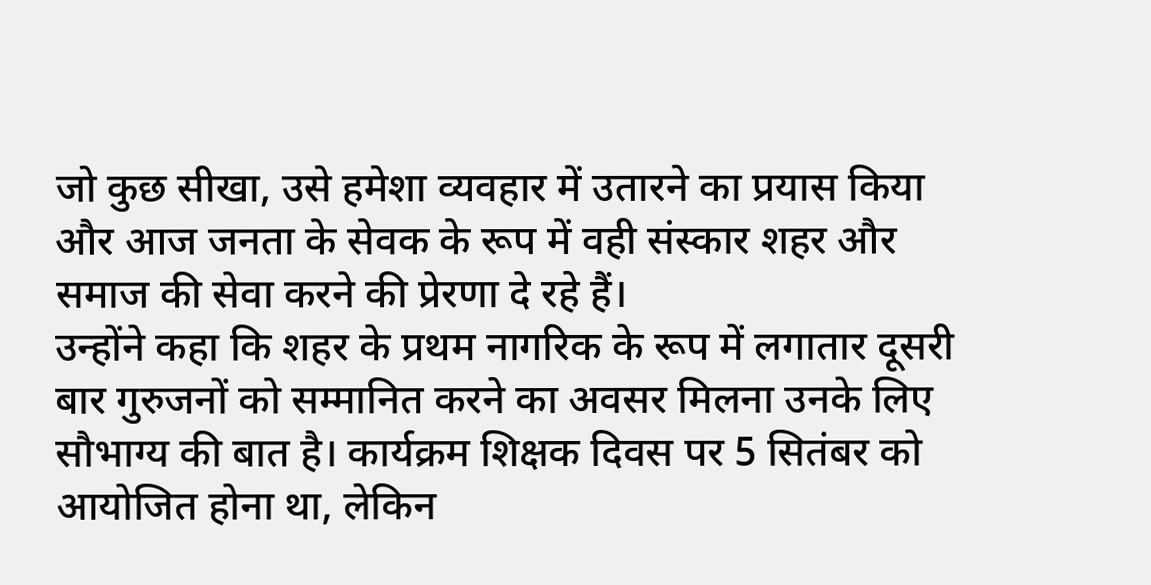जो कुछ सीखा, उसे हमेशा व्यवहार में उतारने का प्रयास किया और आज जनता के सेवक के रूप में वही संस्कार शहर और समाज की सेवा करने की प्रेरणा दे रहे हैं।
उन्होंने कहा कि शहर के प्रथम नागरिक के रूप में लगातार दूसरी बार गुरुजनों को सम्मानित करने का अवसर मिलना उनके लिए सौभाग्य की बात है। कार्यक्रम शिक्षक दिवस पर 5 सितंबर को आयोजित होना था, लेकिन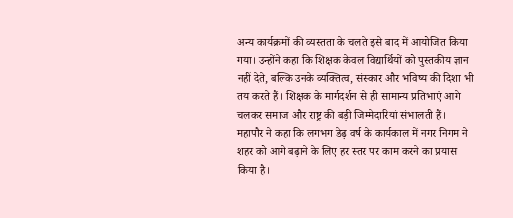अन्य कार्यक्रमों की व्यस्तता के चलते इसे बाद में आयोजित किया गया। उन्होंने कहा कि शिक्षक केवल विद्यार्थियों को पुस्तकीय ज्ञान नहीं देते, बल्कि उनके व्यक्तित्व, संस्कार और भविष्य की दिशा भी तय करते हैं। शिक्षक के मार्गदर्शन से ही सामान्य प्रतिभाएं आगे चलकर समाज और राष्ट्र की बड़ी जिम्मेदारियां संभालती हैं।
महापौर ने कहा कि लगभग डेढ़ वर्ष के कार्यकाल में नगर निगम ने शहर को आगे बढ़ाने के लिए हर स्तर पर काम करने का प्रयास किया है।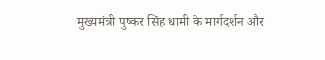मुख्यमंत्री पुष्कर सिंह धामी के मार्गदर्शन और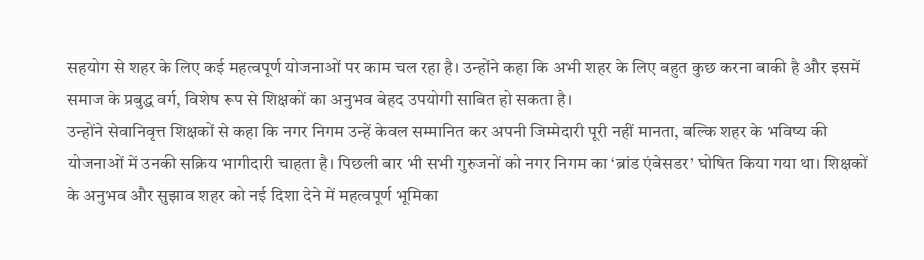सहयोग से शहर के लिए कई महत्वपूर्ण योजनाओं पर काम चल रहा है। उन्होंने कहा कि अभी शहर के लिए बहुत कुछ करना बाकी है और इसमें समाज के प्रबुद्ध वर्ग, विशेष रूप से शिक्षकों का अनुभव बेहद उपयोगी साबित हो सकता है।
उन्होंने सेवानिवृत्त शिक्षकों से कहा कि नगर निगम उन्हें केवल सम्मानित कर अपनी जिम्मेदारी पूरी नहीं मानता, बल्कि शहर के भविष्य की योजनाओं में उनकी सक्रिय भागीदारी चाहता है। पिछली बार भी सभी गुरुजनों को नगर निगम का ‘ब्रांड एंबेसडर’ घोषित किया गया था। शिक्षकों के अनुभव और सुझाव शहर को नई दिशा देने में महत्वपूर्ण भूमिका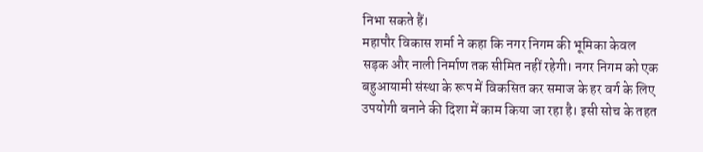निभा सकते हैं।
महापौर विकास शर्मा ने कहा कि नगर निगम की भूमिका केवल सड़क और नाली निर्माण तक सीमित नहीं रहेगी। नगर निगम को एक बहुआयामी संस्था के रूप में विकसित कर समाज के हर वर्ग के लिए उपयोगी बनाने की दिशा में काम किया जा रहा है। इसी सोच के तहत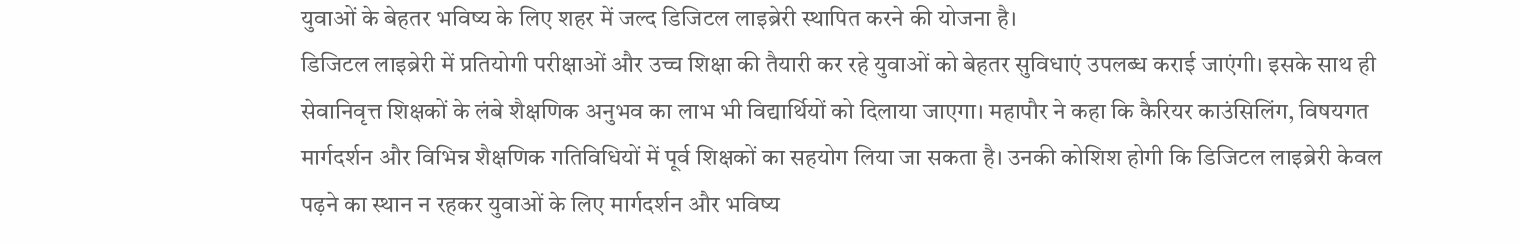युवाओं के बेहतर भविष्य के लिए शहर में जल्द डिजिटल लाइब्रेरी स्थापित करने की योजना है।
डिजिटल लाइब्रेरी में प्रतियोगी परीक्षाओं और उच्च शिक्षा की तैयारी कर रहे युवाओं को बेहतर सुविधाएं उपलब्ध कराई जाएंगी। इसके साथ ही सेवानिवृत्त शिक्षकों के लंबे शैक्षणिक अनुभव का लाभ भी विद्यार्थियों को दिलाया जाएगा। महापौर ने कहा कि कैरियर काउंसिलिंग, विषयगत मार्गदर्शन और विभिन्न शैक्षणिक गतिविधियों में पूर्व शिक्षकों का सहयोग लिया जा सकता है। उनकी कोशिश होगी कि डिजिटल लाइब्रेरी केवल पढ़ने का स्थान न रहकर युवाओं के लिए मार्गदर्शन और भविष्य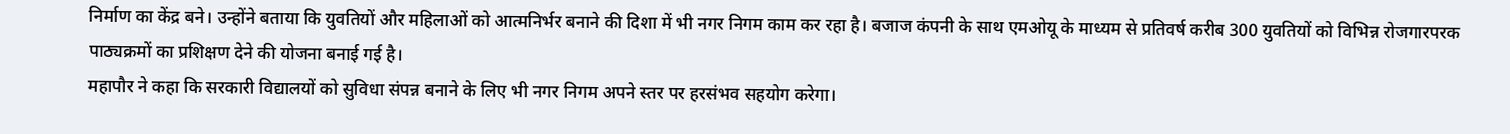निर्माण का केंद्र बने। उन्होंने बताया कि युवतियों और महिलाओं को आत्मनिर्भर बनाने की दिशा में भी नगर निगम काम कर रहा है। बजाज कंपनी के साथ एमओयू के माध्यम से प्रतिवर्ष करीब 300 युवतियों को विभिन्न रोजगारपरक पाठ्यक्रमों का प्रशिक्षण देने की योजना बनाई गई है।
महापौर ने कहा कि सरकारी विद्यालयों को सुविधा संपन्न बनाने के लिए भी नगर निगम अपने स्तर पर हरसंभव सहयोग करेगा।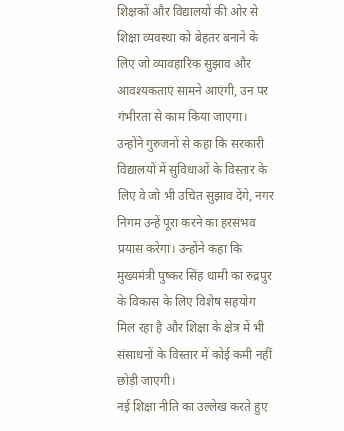शिक्षकों और विद्यालयों की ओर से शिक्षा व्यवस्था को बेहतर बनाने के लिए जो व्यावहारिक सुझाव और आवश्यकताएं सामने आएंगी, उन पर गंभीरता से काम किया जाएगा। उन्होंने गुरुजनों से कहा कि सरकारी विद्यालयों में सुविधाओं के विस्तार के लिए वे जो भी उचित सुझाव देंगे, नगर निगम उन्हें पूरा करने का हरसंभव प्रयास करेगा। उन्होंने कहा कि मुख्यमंत्री पुष्कर सिंह धामी का रुद्रपुर के विकास के लिए विशेष सहयोग मिल रहा है और शिक्षा के क्षेत्र में भी संसाधनों के विस्तार में कोई कमी नहीं छोड़ी जाएगी।
नई शिक्षा नीति का उल्लेख करते हुए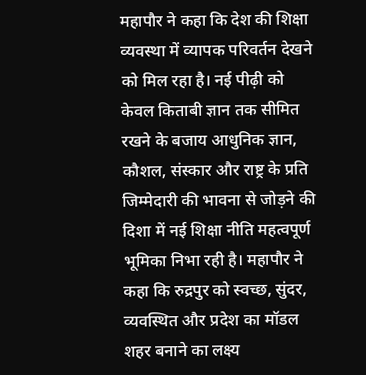महापौर ने कहा कि देश की शिक्षा व्यवस्था में व्यापक परिवर्तन देखने को मिल रहा है। नई पीढ़ी को केवल किताबी ज्ञान तक सीमित रखने के बजाय आधुनिक ज्ञान, कौशल, संस्कार और राष्ट्र के प्रति जिम्मेदारी की भावना से जोड़ने की दिशा में नई शिक्षा नीति महत्वपूर्ण भूमिका निभा रही है। महापौर ने कहा कि रुद्रपुर को स्वच्छ, सुंदर, व्यवस्थित और प्रदेश का मॉडल शहर बनाने का लक्ष्य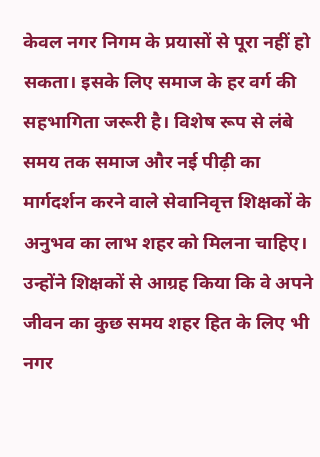केवल नगर निगम के प्रयासों से पूरा नहीं हो सकता। इसके लिए समाज के हर वर्ग की सहभागिता जरूरी है। विशेष रूप से लंबे समय तक समाज और नई पीढ़ी का मार्गदर्शन करने वाले सेवानिवृत्त शिक्षकों के अनुभव का लाभ शहर को मिलना चाहिए।
उन्होंने शिक्षकों से आग्रह किया कि वे अपने जीवन का कुछ समय शहर हित के लिए भी नगर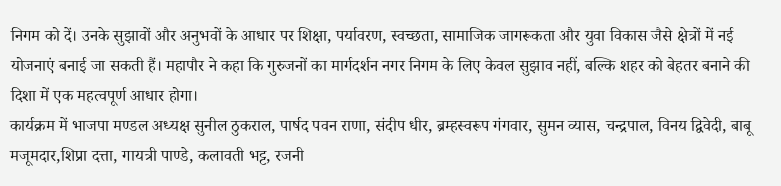निगम को दें। उनके सुझावों और अनुभवों के आधार पर शिक्षा, पर्यावरण, स्वच्छता, सामाजिक जागरूकता और युवा विकास जैसे क्षेत्रों में नई योजनाएं बनाई जा सकती हैं। महापौर ने कहा कि गुरुजनों का मार्गदर्शन नगर निगम के लिए केवल सुझाव नहीं, बल्कि शहर को बेहतर बनाने की दिशा में एक महत्वपूर्ण आधार होगा।
कार्यक्रम में भाजपा मण्डल अध्यक्ष सुनील ठुकराल, पार्षद पवन राणा, संदीप धीर, ब्रम्हस्वरूप गंगवार, सुमन व्यास, चन्द्रपाल, विनय द्विवेदी, बाबू मजूमदार,शिप्रा दत्ता, गायत्री पाण्डे, कलावती भट्ट, रजनी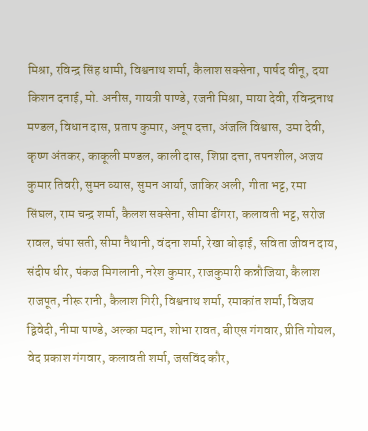मिश्रा, रविन्द्र सिंह धामी, विश्वनाथ शर्मा, कैलाश सक्सेना, पार्षद वीनू, दया किशन दनाई, मो. अनीस, गायत्री पाण्डे, रजनी मिश्रा, माया देवी, रविन्द्रनाथ मण्डल, विधान दास, प्रताप कुमार, अनूप दत्ता, अंजलि विश्वास, उमा देवी, कृष्ण अंतकर, काकूली मण्डल, काली दास, शिप्रा दत्ता, तपनशील, अजय कुमार तिवरी, सुमन व्यास, सुमन आर्या, जाकिर अली, गीता भट्ट, रमा सिंघल, राम चन्द्र शर्मा, कैलश सक्सेना, सीमा ढींगरा, कलावती भट्ट, सरोज रावल, चंपा सती, सीमा नैथानी, वंदना शर्मा, रेखा बोढ़ाई, सविता जीवन दाय, संदीप धीर, पंकज मिगलानी, नरेश कुमार, राजकुमारी कन्नौजिया, कैलाश राजपूत, नीरू रानी, कैलाश गिरी, विश्वनाथ शर्मा, रमाकांत शर्मा, विजय द्विवेदी, नीमा पाण्डे, अल्का मदान, शोभा रावत, बीएस गंगवार, प्रीति गोयल, वेद प्रकाश गंगवार, कलावती शर्मा, जसविंद कौर,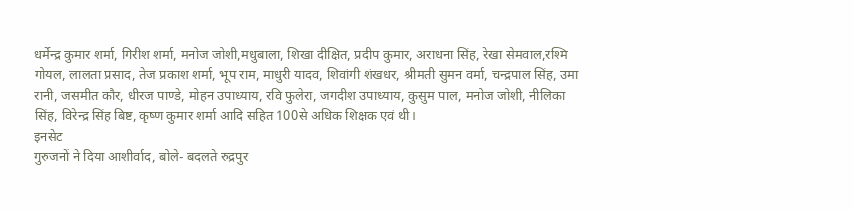धर्मेन्द्र कुमार शर्मा, गिरीश शर्मा, मनोज जोशी,मधुबाला, शिखा दीक्षित, प्रदीप कुमार, अराधना सिंह, रेखा सेमवाल,रश्मि गोयल, लालता प्रसाद, तेज प्रकाश शर्मा, भूप राम, माधुरी यादव, शिवांगी शंखधर, श्रीमती सुमन वर्मा, चन्द्रपाल सिंह, उमा रानी, जसमीत कौर, धीरज पाण्डे, मोहन उपाध्याय, रवि फुलेरा, जगदीश उपाध्याय, कुसुम पाल, मनोज जोशी, नीलिका सिंह, विरेन्द्र सिंह बिष्ट, कृष्ण कुमार शर्मा आदि सहित 100से अधिक शिक्षक एवं थी।
इनसेट
गुरुजनों ने दिया आशीर्वाद, बोले- बदलते रुद्रपुर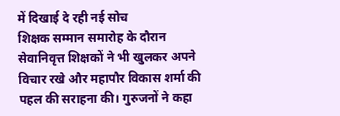में दिखाई दे रही नई सोच
शिक्षक सम्मान समारोह के दौरान सेवानिवृत्त शिक्षकों ने भी खुलकर अपने विचार रखे और महापौर विकास शर्मा की पहल की सराहना की। गुरुजनों ने कहा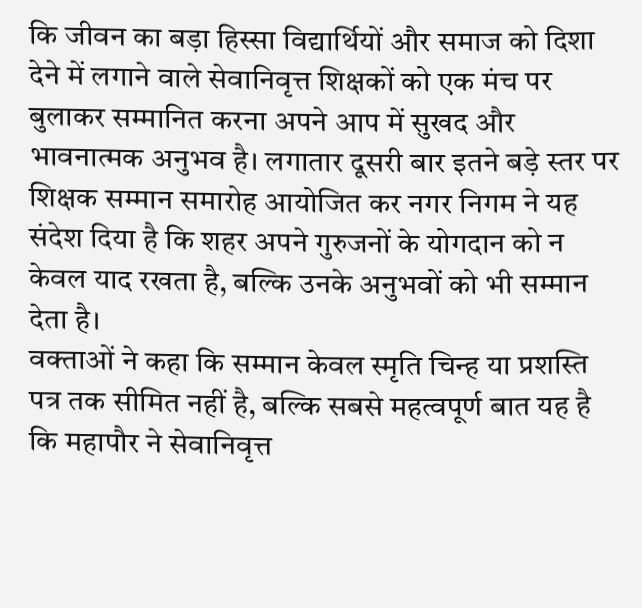कि जीवन का बड़ा हिस्सा विद्यार्थियों और समाज को दिशा देने में लगाने वाले सेवानिवृत्त शिक्षकों को एक मंच पर बुलाकर सम्मानित करना अपने आप में सुखद और भावनात्मक अनुभव है। लगातार दूसरी बार इतने बड़े स्तर पर शिक्षक सम्मान समारोह आयोजित कर नगर निगम ने यह संदेश दिया है कि शहर अपने गुरुजनों के योगदान को न केवल याद रखता है, बल्कि उनके अनुभवों को भी सम्मान देता है।
वक्ताओं ने कहा कि सम्मान केवल स्मृति चिन्ह या प्रशस्ति पत्र तक सीमित नहीं है, बल्कि सबसे महत्वपूर्ण बात यह है कि महापौर ने सेवानिवृत्त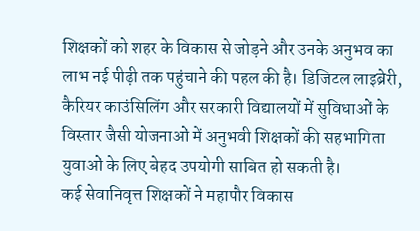शिक्षकों को शहर के विकास से जोड़ने और उनके अनुभव का लाभ नई पीढ़ी तक पहुंचाने की पहल की है। डिजिटल लाइब्रेरी, कैरियर काउंसिलिंग और सरकारी विद्यालयों में सुविधाओं के विस्तार जैसी योजनाओं में अनुभवी शिक्षकों की सहभागिता युवाओं के लिए बेहद उपयोगी साबित हो सकती है।
कई सेवानिवृत्त शिक्षकों ने महापौर विकास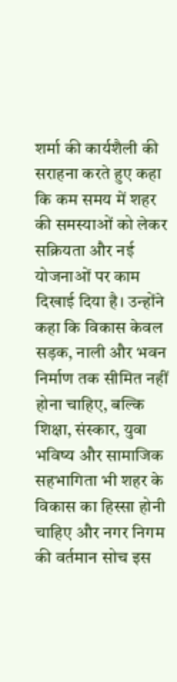शर्मा की कार्यशैली की सराहना करते हुए कहा कि कम समय में शहर की समस्याओं को लेकर सक्रियता और नई योजनाओं पर काम दिखाई दिया है। उन्होंने कहा कि विकास केवल सड़क, नाली और भवन निर्माण तक सीमित नहीं होना चाहिए, बल्कि शिक्षा, संस्कार, युवा भविष्य और सामाजिक सहभागिता भी शहर के विकास का हिस्सा होनी चाहिए और नगर निगम की वर्तमान सोच इस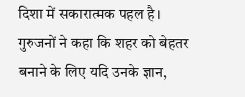दिशा में सकारात्मक पहल है।
गुरुजनों ने कहा कि शहर को बेहतर बनाने के लिए यदि उनके ज्ञान,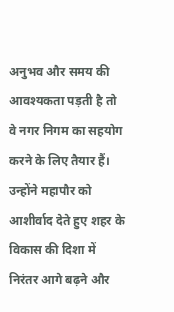अनुभव और समय की आवश्यकता पड़ती है तो वे नगर निगम का सहयोग करने के लिए तैयार हैं। उन्होंने महापौर को आशीर्वाद देते हुए शहर के विकास की दिशा में निरंतर आगे बढ़ने और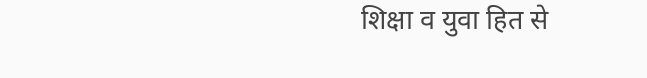शिक्षा व युवा हित से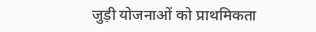जुड़ी योजनाओं को प्राथमिकता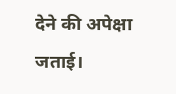देने की अपेक्षा जताई।